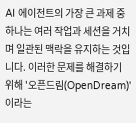AI 에이전트의 가장 큰 과제 중 하나는 여러 작업과 세션을 거치며 일관된 맥락을 유지하는 것입니다. 이러한 문제를 해결하기 위해 '오픈드림(OpenDream)'이라는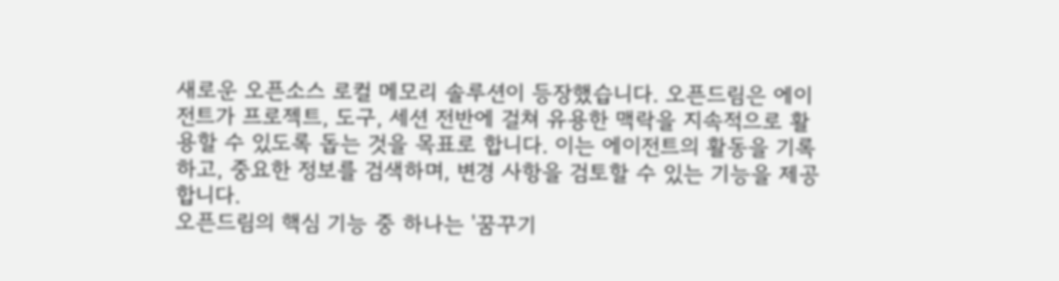새로운 오픈소스 로컬 메모리 솔루션이 등장했습니다. 오픈드림은 에이전트가 프로젝트, 도구, 세션 전반에 걸쳐 유용한 맥락을 지속적으로 활용할 수 있도록 돕는 것을 목표로 합니다. 이는 에이전트의 활동을 기록하고, 중요한 정보를 검색하며, 변경 사항을 검토할 수 있는 기능을 제공합니다.
오픈드림의 핵심 기능 중 하나는 '꿈꾸기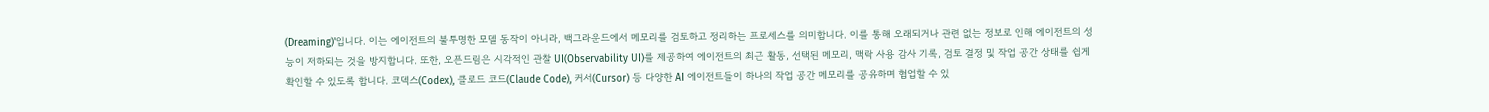(Dreaming)'입니다. 이는 에이전트의 불투명한 모델 동작이 아니라, 백그라운드에서 메모리를 검토하고 정리하는 프로세스를 의미합니다. 이를 통해 오래되거나 관련 없는 정보로 인해 에이전트의 성능이 저하되는 것을 방지합니다. 또한, 오픈드림은 시각적인 관찰 UI(Observability UI)를 제공하여 에이전트의 최근 활동, 선택된 메모리, 맥락 사용 감사 기록, 검토 결정 및 작업 공간 상태를 쉽게 확인할 수 있도록 합니다. 코덱스(Codex), 클로드 코드(Claude Code), 커서(Cursor) 등 다양한 AI 에이전트들이 하나의 작업 공간 메모리를 공유하며 협업할 수 있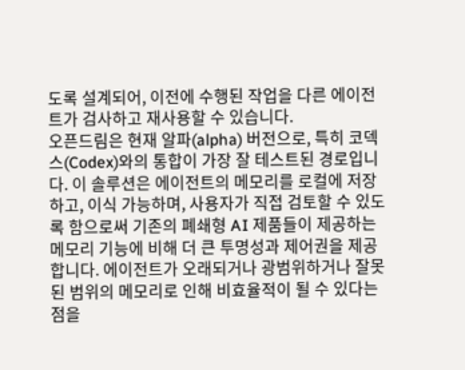도록 설계되어, 이전에 수행된 작업을 다른 에이전트가 검사하고 재사용할 수 있습니다.
오픈드림은 현재 알파(alpha) 버전으로, 특히 코덱스(Codex)와의 통합이 가장 잘 테스트된 경로입니다. 이 솔루션은 에이전트의 메모리를 로컬에 저장하고, 이식 가능하며, 사용자가 직접 검토할 수 있도록 함으로써 기존의 폐쇄형 AI 제품들이 제공하는 메모리 기능에 비해 더 큰 투명성과 제어권을 제공합니다. 에이전트가 오래되거나 광범위하거나 잘못된 범위의 메모리로 인해 비효율적이 될 수 있다는 점을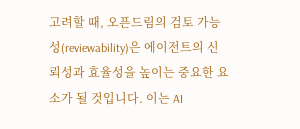고려할 때, 오픈드림의 검토 가능성(reviewability)은 에이전트의 신뢰성과 효율성을 높이는 중요한 요소가 될 것입니다. 이는 AI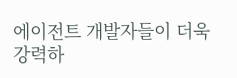에이전트 개발자들이 더욱 강력하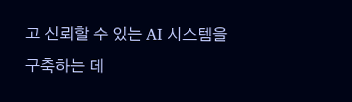고 신뢰할 수 있는 AI 시스템을 구축하는 데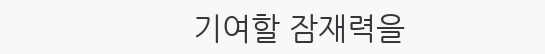기여할 잠재력을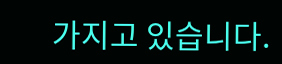가지고 있습니다.